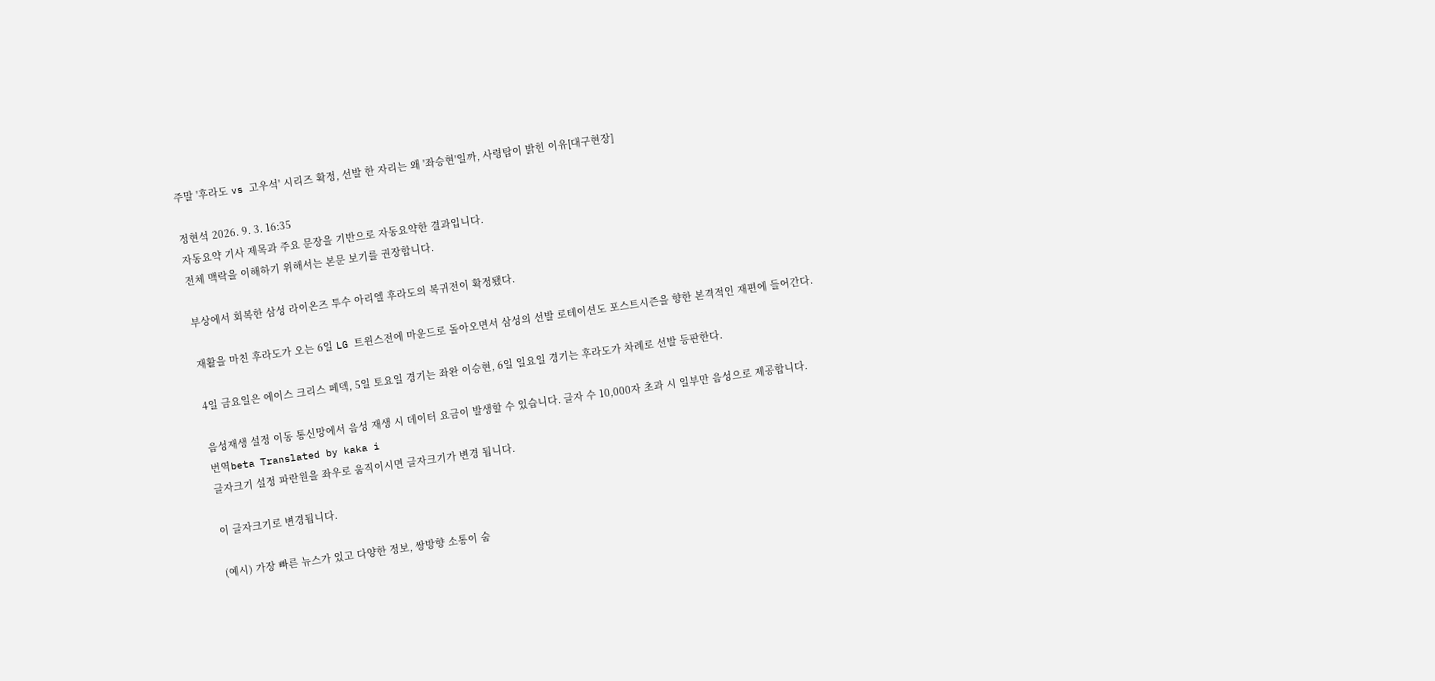주말 '후라도 vs 고우석' 시리즈 확정, 선발 한 자리는 왜 '좌승현'일까, 사령탑이 밝힌 이유[대구현장]

정현석 2026. 9. 3. 16:35
자동요약 기사 제목과 주요 문장을 기반으로 자동요약한 결과입니다.
전체 맥락을 이해하기 위해서는 본문 보기를 권장합니다.

부상에서 회복한 삼성 라이온즈 투수 아리엘 후라도의 복귀전이 확정됐다.

재활을 마친 후라도가 오는 6일 LG 트윈스전에 마운드로 돌아오면서 삼성의 선발 로테이션도 포스트시즌을 향한 본격적인 재편에 들어간다.

4일 금요일은 에이스 크리스 페덱, 5일 토요일 경기는 좌완 이승현, 6일 일요일 경기는 후라도가 차례로 선발 등판한다.

음성재생 설정 이동 통신망에서 음성 재생 시 데이터 요금이 발생할 수 있습니다. 글자 수 10,000자 초과 시 일부만 음성으로 제공합니다.
번역beta Translated by kaka i
글자크기 설정 파란원을 좌우로 움직이시면 글자크기가 변경 됩니다.

이 글자크기로 변경됩니다.

(예시) 가장 빠른 뉴스가 있고 다양한 정보, 쌍방향 소통이 숨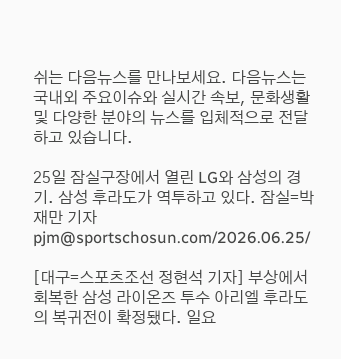쉬는 다음뉴스를 만나보세요. 다음뉴스는 국내외 주요이슈와 실시간 속보, 문화생활 및 다양한 분야의 뉴스를 입체적으로 전달하고 있습니다.

25일 잠실구장에서 열린 LG와 삼성의 경기. 삼성 후라도가 역투하고 있다. 잠실=박재만 기자 pjm@sportschosun.com/2026.06.25/

[대구=스포츠조선 정현석 기자] 부상에서 회복한 삼성 라이온즈 투수 아리엘 후라도의 복귀전이 확정됐다. 일요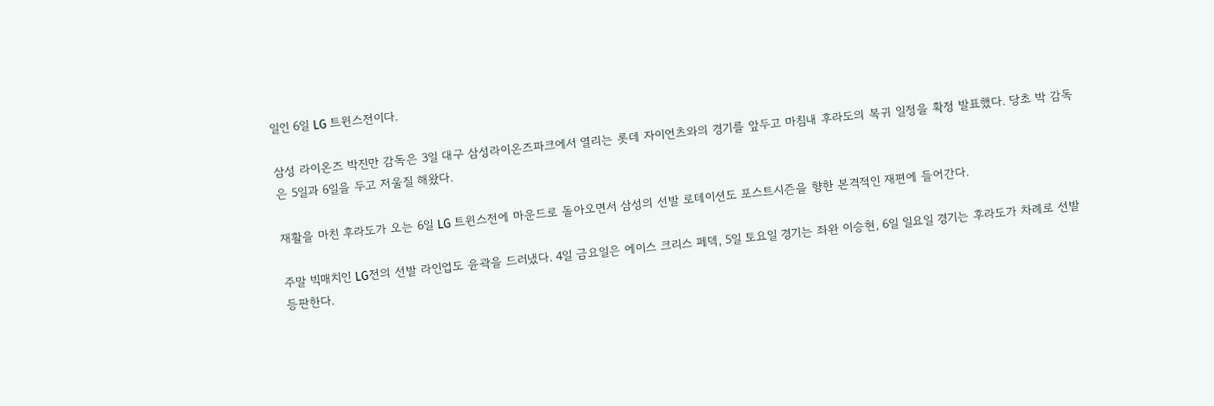일인 6일 LG 트윈스전이다.

삼성 라이온즈 박진만 감독은 3일 대구 삼성라이온즈파크에서 열리는 롯데 자이언츠와의 경기를 앞두고 마침내 후라도의 복귀 일정을 확정 발표했다. 당초 박 감독은 5일과 6일을 두고 저울질 해왔다.

재활을 마친 후라도가 오는 6일 LG 트윈스전에 마운드로 돌아오면서 삼성의 선발 로테이션도 포스트시즌을 향한 본격적인 재편에 들어간다.

주말 빅매치인 LG전의 선발 라인업도 윤곽을 드러냈다. 4일 금요일은 에이스 크리스 페덱, 5일 토요일 경기는 좌완 이승현, 6일 일요일 경기는 후라도가 차례로 선발 등판한다.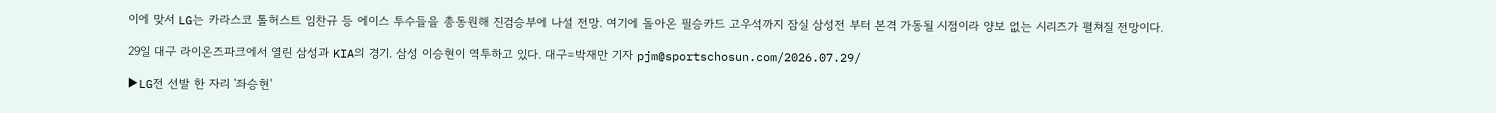이에 맞서 LG는 카라스코 톨허스트 임찬규 등 에이스 투수들을 총동원해 진검승부에 나설 전망. 여기에 돌아온 필승카드 고우석까지 잠실 삼성전 부터 본격 가동될 시점이라 양보 없는 시리즈가 펼쳐질 전망이다.

29일 대구 라이온즈파크에서 열린 삼성과 KIA의 경기. 삼성 이승현이 역투하고 있다. 대구=박재만 기자 pjm@sportschosun.com/2026.07.29/

▶LG전 선발 한 자리 '좌승현'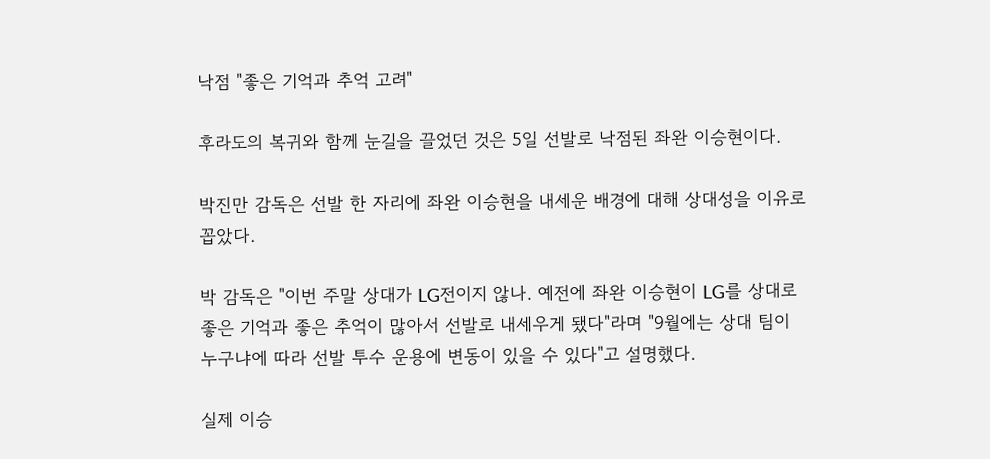낙점 "좋은 기억과 추억 고려"

후라도의 복귀와 함께 눈길을 끌었던 것은 5일 선발로 낙점된 좌완 이승현이다.

박진만 감독은 선발 한 자리에 좌완 이승현을 내세운 배경에 대해 상대성을 이유로 꼽았다.

박 감독은 "이번 주말 상대가 LG전이지 않나. 예전에 좌완 이승현이 LG를 상대로 좋은 기억과 좋은 추억이 많아서 선발로 내세우게 됐다"라며 "9월에는 상대 팀이 누구냐에 따라 선발 투수 운용에 변동이 있을 수 있다"고 설명했다.

실제 이승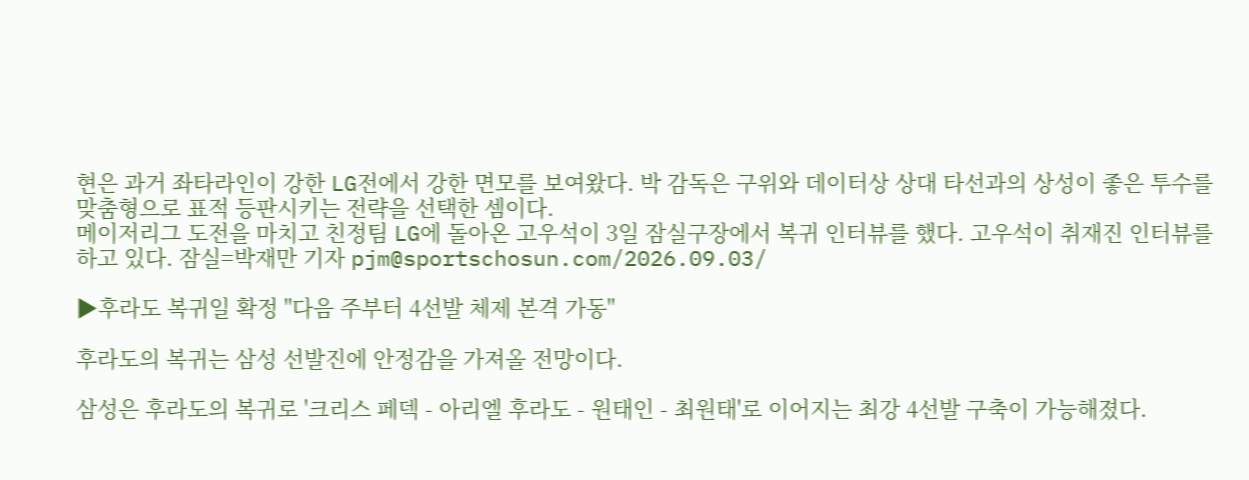현은 과거 좌타라인이 강한 LG전에서 강한 면모를 보여왔다. 박 감독은 구위와 데이터상 상대 타선과의 상성이 좋은 투수를 맞춤형으로 표적 등판시키는 전략을 선택한 셈이다.
메이저리그 도전을 마치고 친정팀 LG에 돌아온 고우석이 3일 잠실구장에서 복귀 인터뷰를 했다. 고우석이 취재진 인터뷰를 하고 있다. 잠실=박재만 기자 pjm@sportschosun.com/2026.09.03/

▶후라도 복귀일 확정 "다음 주부터 4선발 체제 본격 가동"

후라도의 복귀는 삼성 선발진에 안정감을 가져올 전망이다.

삼성은 후라도의 복귀로 '크리스 페덱 - 아리엘 후라도 - 원태인 - 최원태'로 이어지는 최강 4선발 구축이 가능해졌다.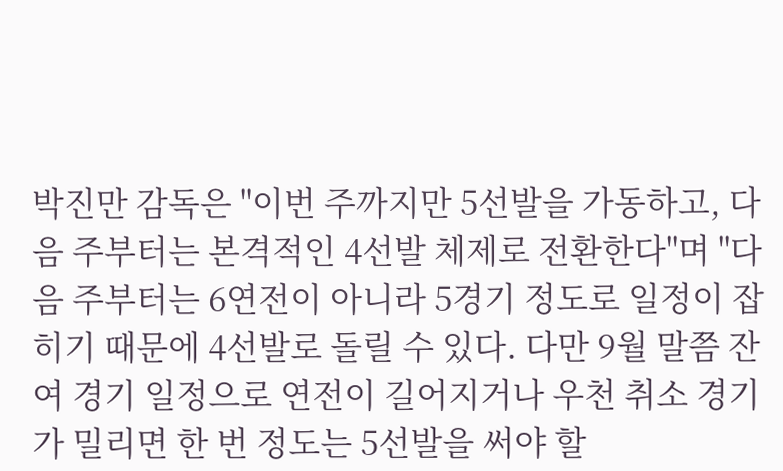박진만 감독은 "이번 주까지만 5선발을 가동하고, 다음 주부터는 본격적인 4선발 체제로 전환한다"며 "다음 주부터는 6연전이 아니라 5경기 정도로 일정이 잡히기 때문에 4선발로 돌릴 수 있다. 다만 9월 말쯤 잔여 경기 일정으로 연전이 길어지거나 우천 취소 경기가 밀리면 한 번 정도는 5선발을 써야 할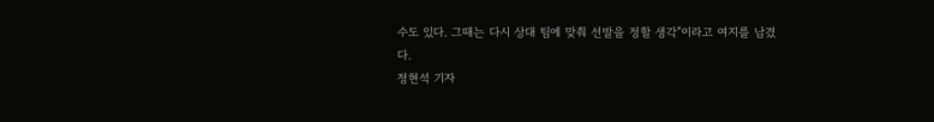수도 있다. 그때는 다시 상대 팀에 맞춰 선발을 정할 생각"이라고 여지를 남겼다.
정현석 기자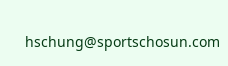hschung@sportschosun.com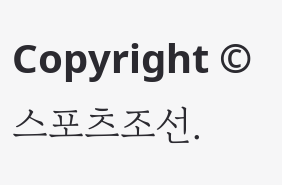Copyright © 스포츠조선.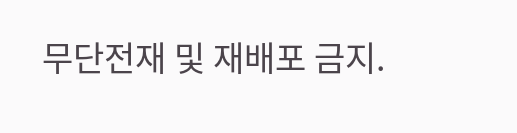무단전재 및 재배포 금지.